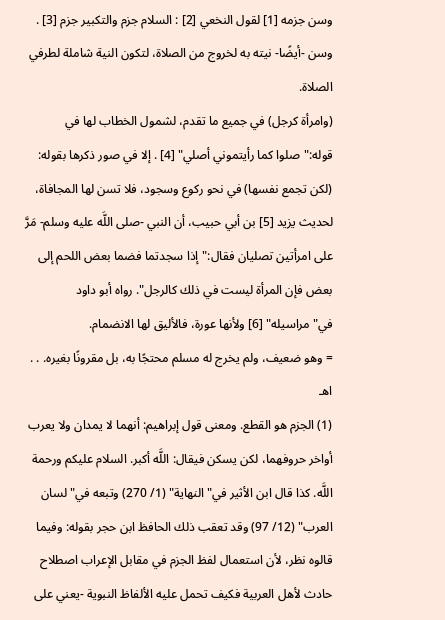وسن جزمه [1] لقول النخعي [2] : السلام جزم والتكبير جزم [3] .
وسن -أيضًا- نيته به لخروج من الصلاة، لتكون النية شاملة لطرفي الصلاة.
(وامرأة كرجل) في جميع ما تقدم، لشمول الخطاب لها في قوله:"صلوا كما رأيتموني أصلي" [4] . إلا في صور ذكرها بقوله: (لكن تجمع نفسها) في نحو ركوع وسجود، فلا تسن لها المجافاة، لحديث يزيد [5] بن أبي حبيب، أن النبي -صلى اللَّه عليه وسلم- مَرَّ على امرأتين تصليان فقال:"إذا سجدتما فضما بعض اللحم إلى بعض فإن المرأة ليست في ذلك كالرجل". رواه أبو داود في"مراسيله" [6] ولأنها عورة، فالأليق لها الانضمام.
= وهو ضعيف، ولم يخرج له مسلم محتجًا به، بل مقرونًا بغيره. . . اهـ
(1) الجزم هو القطع. ومعنى قول إبراهيم: أنهما لا يمدان ولا يعرب أواخر حروفهما، لكن يسكن فيقال: اللَّه أكبر. السلام عليكم ورحمة اللَّه. كذا قال ابن الأثير في"النهاية" (1/ 270) وتبعه في"لسان العرب" (12/ 97) وقد تعقب ذلك الحافظ ابن حجر بقوله: وفيما قالوه نظر، لأن استعمال لفظ الجزم في مقابل الإعراب اصطلاح حادث لأهل العربية فكيف تحمل عليه الألفاظ النبوية -يعني على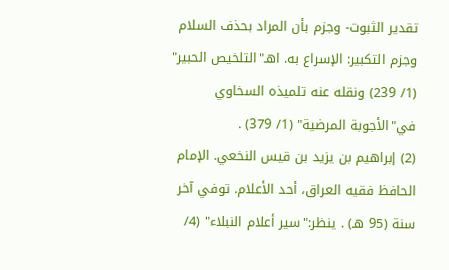تقدير الثبوت- وجزم بأن المراد بحذف السلام وجزم التكبير: الإسراع به. اهـ"التلخيص الحبير" (1/ 239) ونقله عنه تلميذه السخاوي في"الأجوبة المرضية" (1/ 379) .
(2) إبراهيم بن يزيد بن قيس النخعي. الإمام الحافظ فقيه العراق، أحد الأعلام. توفي آخر سنة (95 هـ) . ينظر:"سير أعلام النبلاء" (4/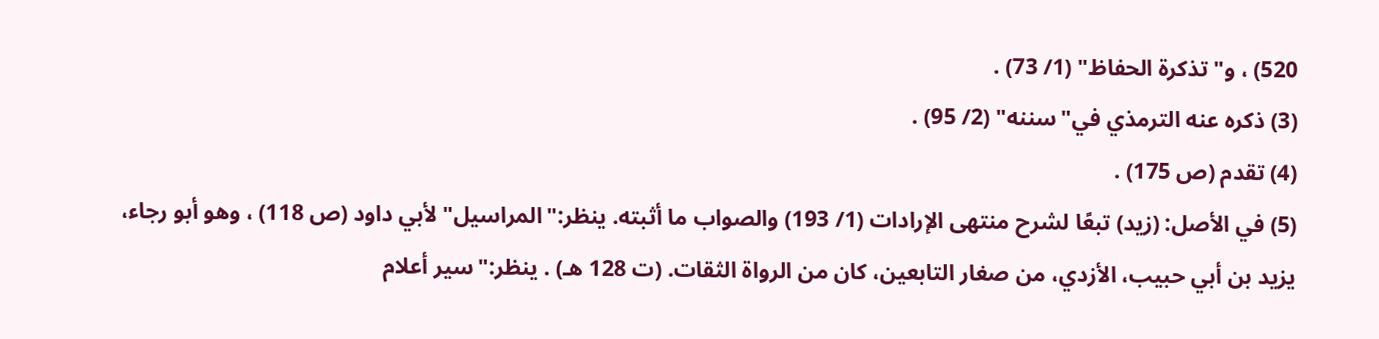520) ، و"تذكرة الحفاظ" (1/ 73) .
(3) ذكره عنه الترمذي في"سننه" (2/ 95) .
(4) تقدم (ص 175) .
(5) في الأصل: (زيد) تبعًا لشرح منتهى الإرادات (1/ 193) والصواب ما أثبته. ينظر:"المراسيل"لأبي داود (ص 118) ، وهو أبو رجاء، يزيد بن أبي حبيب، الأزدي، من صغار التابعين، كان من الرواة الثقات. (ت 128 هـ) . ينظر:"سير أعلام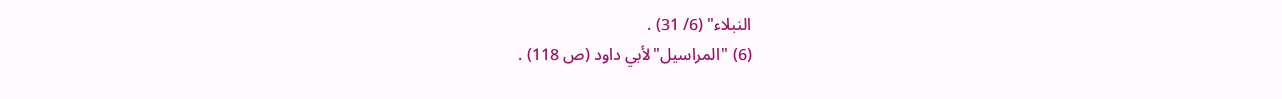النبلاء" (6/ 31) .
(6) "المراسيل"لأبي داود (ص 118) .